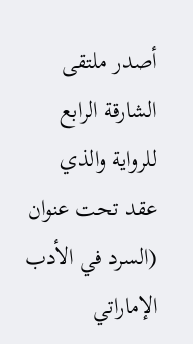أصدر ملتقى الشارقة الرابع للرواية والذي عقد تحت عنوان (السرد في الأدب الإماراتي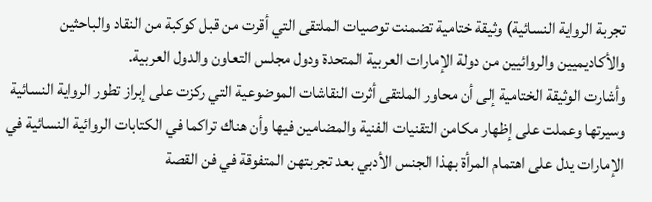تجربة الرواية النسائية) وثيقة ختامية تضمنت توصيات الملتقى التي أقرت من قبل كوكبة من النقاد والباحثين والأكاديميين والروائيين من دولة الإمارات العربية المتحدة ودول مجلس التعاون والدول العربية.
وأشارت الوثيقة الختامية إلى أن محاور الملتقى أثرت النقاشات الموضوعية التي ركزت على إبراز تطور الرواية النسائية وسيرتها وعملت على إظهار مكامن التقنيات الفنية والمضامين فيها وأن هناك تراكما في الكتابات الروائية النسائية في الإمارات يدل على اهتمام المرأة بهذا الجنس الأدبي بعد تجربتهن المتفوقة في فن القصة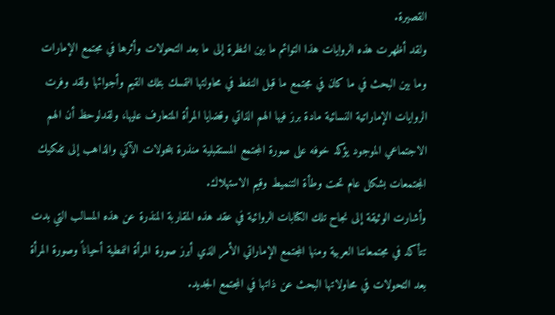القصيرة.
ولقد أظهرت هذه الروايات هذا التوائم ما بين النظرة إلى ما بعد التحولات وأثرها في مجتمع الإمارات وما بين البحث في ما كان في مجتمع ما قبل النفط في محاولتها التمسك بتلك القيم وأجوائها ولقد وفرت الروايات الإماراتية النسائية مادة برز فيها الهم الذاتي وقضايا المرأة المتعارف عليها، ولقدلوحظ أن الهم الاجتماعي الموجود يؤكد خوفه على صورة المجتمع المستقبلية منذرة بتحولات الآتي والذاهب إلى تفكيك المجتمعات بشكل عام تحت وطأة التنميط وقيم الاستهلاك.
وأشارت الوثيقة إلى نجاح تلك الكتابات الروائية في عقد هذه المقاربة المنذرة عن هذه المسالب التي بدت تتأكد في مجتمعاتنا العربية ومنها المجتمع الإماراتي الأمر الذي أبرز صورة المرأة النمطية أحياناً وصورة المرأة بعد التحولات في محاولاتها البحث عن ذاتها في المجتمع الجديد.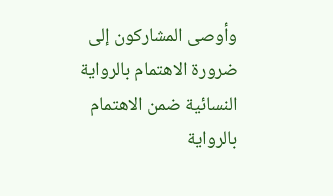وأوصى المشاركون إلى ضرورة الاهتمام بالرواية النسائية ضمن الاهتمام بالرواية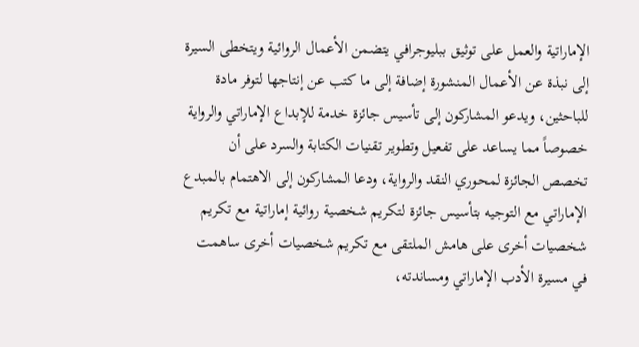الإماراتية والعمل على توثيق ببليوجرافي يتضمن الأعمال الروائية ويتخطى السيرة إلى نبذة عن الأعمال المنشورة إضافة إلى ما كتب عن إنتاجها لتوفر مادة للباحثين، ويدعو المشاركون إلى تأسيس جائزة خدمة للإبداع الإماراتي والرواية خصوصاً مما يساعد على تفعيل وتطوير تقنيات الكتابة والسرد على أن تخصص الجائزة لمحوري النقد والرواية، ودعا المشاركون إلى الاهتمام بالمبدع الإماراتي مع التوجيه بتأسيس جائزة لتكريم شخصية روائية إماراتية مع تكريم شخصيات أخرى على هامش الملتقى مع تكريم شخصيات أخرى ساهمت في مسيرة الأدب الإماراتي ومساندته،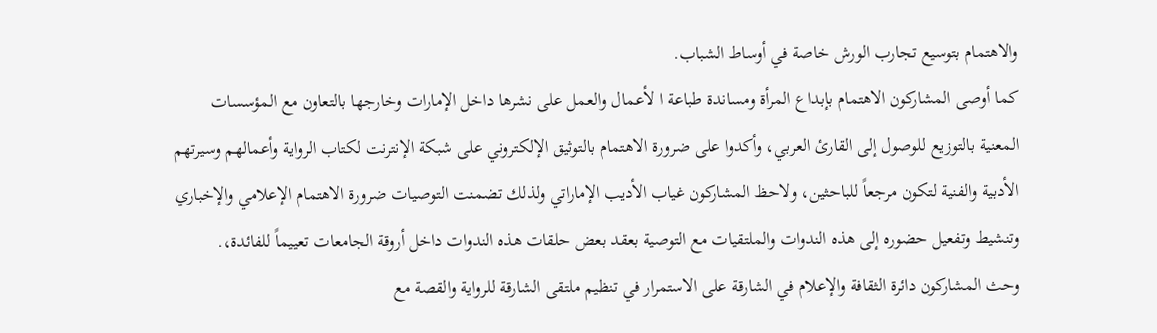والاهتمام بتوسيع تجارب الورش خاصة في أوساط الشباب.
كما أوصى المشاركون الاهتمام بإبداع المرأة ومساندة طباعة ا لأعمال والعمل على نشرها داخل الإمارات وخارجها بالتعاون مع المؤسسات المعنية بالتوزيع للوصول إلى القارئ العربي، وأكدوا على ضرورة الاهتمام بالتوثيق الإلكتروني على شبكة الإنترنت لكتاب الرواية وأعمالهم وسيرتهم الأدبية والفنية لتكون مرجعاً للباحثين، ولاحظ المشاركون غياب الأديب الإماراتي ولذلك تضمنت التوصيات ضرورة الاهتمام الإعلامي والإخباري وتنشيط وتفعيل حضوره إلى هذه الندوات والملتقيات مع التوصية بعقد بعض حلقات هذه الندوات داخل أروقة الجامعات تعييماً للفائدة،.
وحث المشاركون دائرة الثقافة والإعلام في الشارقة على الاستمرار في تنظيم ملتقى الشارقة للرواية والقصة مع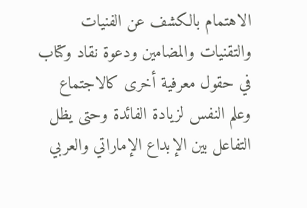الاهتمام بالكشف عن الفنيات والتقنيات والمضامين ودعوة نقاد وكتاب في حقول معرفية أخرى كالاجتماع وعلم النفس لزيادة الفائدة وحتى يظل التفاعل بين الإبداع الإماراتي والعربي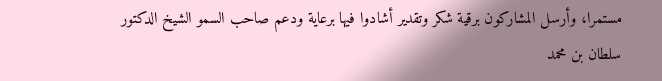مستمرا، وأرسل المشاركون برقية شكر وتقدير أشادوا فيها برعاية ودعم صاحب السمو الشيخ الدكتور سلطان بن محمد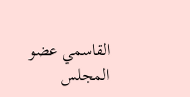القاسمي عضو المجلس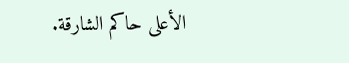الأعلى حاكم الشارقة.